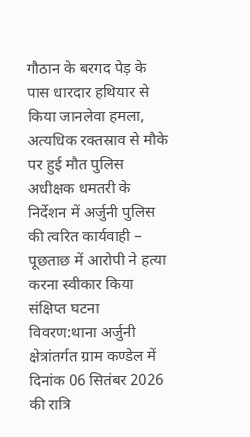गौठान के बरगद पेड़ के पास धारदार हथियार से किया जानलेवा हमला, अत्यधिक रक्तस्राव से मौके पर हुई मौत पुलिस अधीक्षक धमतरी के निर्देशन में अर्जुनी पुलिस की त्वरित कार्यवाही – पूछताछ में आरोपी ने हत्या करना स्वीकार किया संक्षिप्त घटना विवरण:थाना अर्जुनी क्षेत्रांतर्गत ग्राम कण्डेल में दिनांक 06 सितंबर 2026 की रात्रि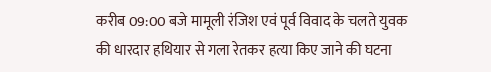करीब 09:00 बजे मामूली रंजिश एवं पूर्व विवाद के चलते युवक की धारदार हथियार से गला रेतकर हत्या किए जाने की घटना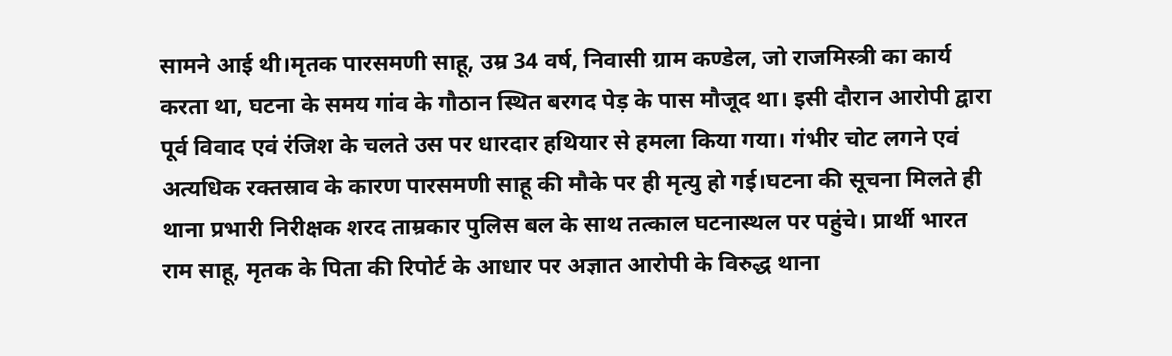सामने आई थी।मृतक पारसमणी साहू, उम्र 34 वर्ष, निवासी ग्राम कण्डेल, जो राजमिस्त्री का कार्य करता था, घटना के समय गांव के गौठान स्थित बरगद पेड़ के पास मौजूद था। इसी दौरान आरोपी द्वारा पूर्व विवाद एवं रंजिश के चलते उस पर धारदार हथियार से हमला किया गया। गंभीर चोट लगने एवं अत्यधिक रक्तस्राव के कारण पारसमणी साहू की मौके पर ही मृत्यु हो गई।घटना की सूचना मिलते ही थाना प्रभारी निरीक्षक शरद ताम्रकार पुलिस बल के साथ तत्काल घटनास्थल पर पहुंचे। प्रार्थी भारत राम साहू, मृतक के पिता की रिपोर्ट के आधार पर अज्ञात आरोपी के विरुद्ध थाना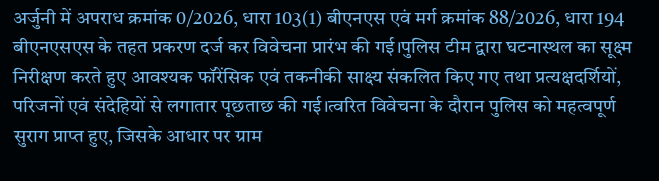अर्जुनी में अपराध क्रमांक 0/2026, धारा 103(1) बीएनएस एवं मर्ग क्रमांक 88/2026, धारा 194 बीएनएसएस के तहत प्रकरण दर्ज कर विवेचना प्रारंभ की गई।पुलिस टीम द्वारा घटनास्थल का सूक्ष्म निरीक्षण करते हुए आवश्यक फॉरेंसिक एवं तकनीकी साक्ष्य संकलित किए गए तथा प्रत्यक्षदर्शियों, परिजनों एवं संदेहियों से लगातार पूछताछ की गई।त्वरित विवेचना के दौरान पुलिस को महत्वपूर्ण सुराग प्राप्त हुए, जिसके आधार पर ग्राम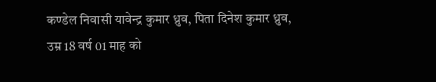कण्डेल निवासी यावेन्द्र कुमार ध्रुव, पिता दिनेश कुमार ध्रुव, उम्र 18 वर्ष 01 माह को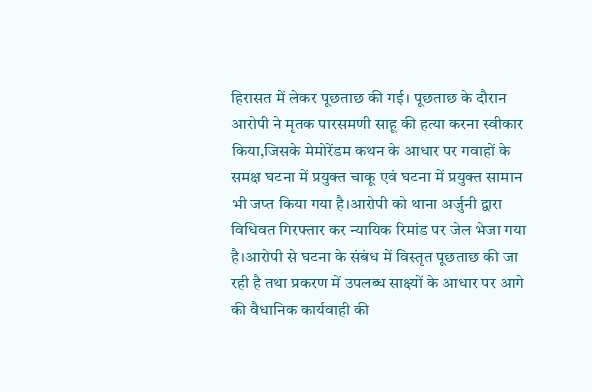हिरासत में लेकर पूछताछ की गई। पूछताछ के दौरान आरोपी ने मृतक पारसमणी साहू की हत्या करना स्वीकार किया,जिसके मेमोरेंडम कथन के आधार पर गवाहों के समक्ष घटना में प्रयुक्त चाकू एवं घटना में प्रयुक्त सामान भी जप्त किया गया है।आरोपी को थाना अर्जुनी द्वारा विधिवत गिरफ्तार कर न्यायिक रिमांड पर जेल भेजा गया है।आरोपी से घटना के संबंध में विस्तृत पूछताछ की जा रही है तथा प्रकरण में उपलब्ध साक्ष्यों के आधार पर आगे की वैधानिक कार्यवाही की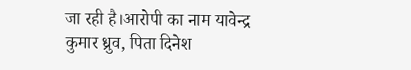जा रही है।आरोपी का नाम यावेन्द्र कुमार ध्रुव, पिता दिनेश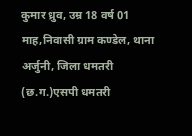कुमार ध्रुव, उम्र 18 वर्ष 01 माह,निवासी ग्राम कण्डेल, थाना अर्जुनी, जिला धमतरी (छ.ग.)एसपी धमतरी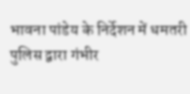भावना पांडेय के निर्देशन में धमतरी पुलिस द्वारा गंभीर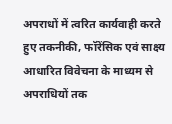अपराधों में त्वरित कार्यवाही करते हुए तकनीकी, फॉरेंसिक एवं साक्ष्य आधारित विवेचना के माध्यम से अपराधियों तक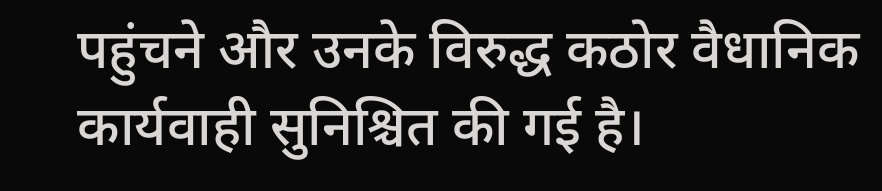पहुंचने और उनके विरुद्ध कठोर वैधानिक कार्यवाही सुनिश्चित की गई है।